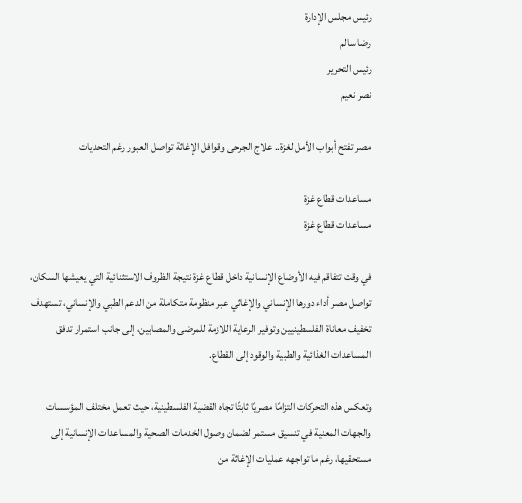رئيس مجلس الإدارة
رضا سالم
رئيس التحرير
نصر نعيم

مصر تفتح أبواب الأمل لغزة.. علاج الجرحى وقوافل الإغاثة تواصل العبور رغم التحديات

مساعدات قطاع غزة
مساعدات قطاع غزة

في وقت تتفاقم فيه الأوضاع الإنسانية داخل قطاع غزة نتيجة الظروف الاستثنائية التي يعيشها السكان، تواصل مصر أداء دورها الإنساني والإغاثي عبر منظومة متكاملة من الدعم الطبي والإنساني، تستهدف تخفيف معاناة الفلسطينيين وتوفير الرعاية اللازمة للمرضى والمصابين، إلى جانب استمرار تدفق المساعدات الغذائية والطبية والوقود إلى القطاع.

وتعكس هذه التحركات التزامًا مصريًا ثابتًا تجاه القضية الفلسطينية، حيث تعمل مختلف المؤسسات والجهات المعنية في تنسيق مستمر لضمان وصول الخدمات الصحية والمساعدات الإنسانية إلى مستحقيها، رغم ما تواجهه عمليات الإغاثة من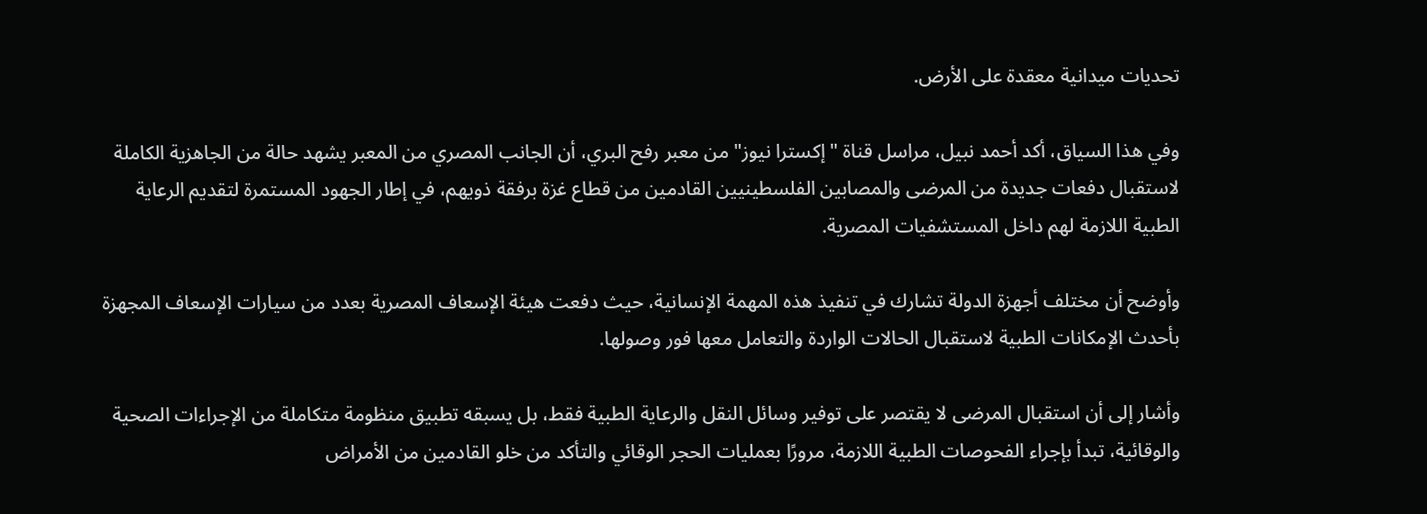تحديات ميدانية معقدة على الأرض.

وفي هذا السياق، أكد أحمد نبيل، مراسل قناة "إكسترا نيوز" من معبر رفح البري، أن الجانب المصري من المعبر يشهد حالة من الجاهزية الكاملة لاستقبال دفعات جديدة من المرضى والمصابين الفلسطينيين القادمين من قطاع غزة برفقة ذويهم، في إطار الجهود المستمرة لتقديم الرعاية الطبية اللازمة لهم داخل المستشفيات المصرية.

وأوضح أن مختلف أجهزة الدولة تشارك في تنفيذ هذه المهمة الإنسانية، حيث دفعت هيئة الإسعاف المصرية بعدد من سيارات الإسعاف المجهزة بأحدث الإمكانات الطبية لاستقبال الحالات الواردة والتعامل معها فور وصولها.

وأشار إلى أن استقبال المرضى لا يقتصر على توفير وسائل النقل والرعاية الطبية فقط، بل يسبقه تطبيق منظومة متكاملة من الإجراءات الصحية والوقائية، تبدأ بإجراء الفحوصات الطبية اللازمة، مرورًا بعمليات الحجر الوقائي والتأكد من خلو القادمين من الأمراض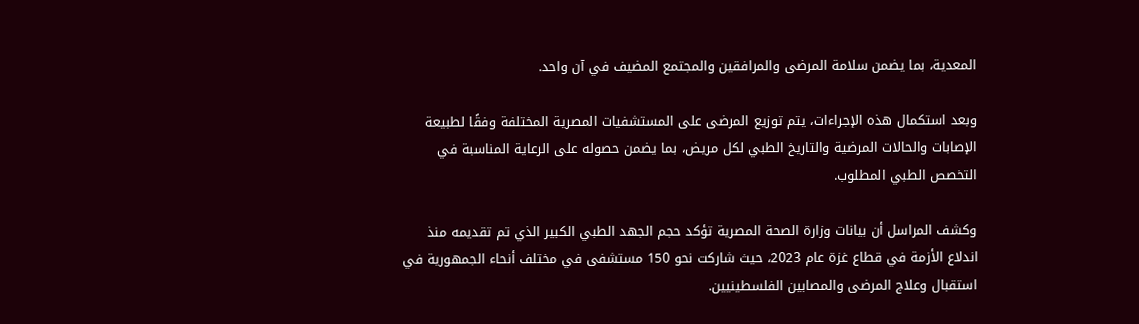المعدية، بما يضمن سلامة المرضى والمرافقين والمجتمع المضيف في آن واحد.

وبعد استكمال هذه الإجراءات، يتم توزيع المرضى على المستشفيات المصرية المختلفة وفقًا لطبيعة الإصابات والحالات المرضية والتاريخ الطبي لكل مريض، بما يضمن حصوله على الرعاية المناسبة في التخصص الطبي المطلوب.

وكشف المراسل أن بيانات وزارة الصحة المصرية تؤكد حجم الجهد الطبي الكبير الذي تم تقديمه منذ اندلاع الأزمة في قطاع غزة عام 2023، حيث شاركت نحو 150 مستشفى في مختلف أنحاء الجمهورية في استقبال وعلاج المرضى والمصابين الفلسطينيين.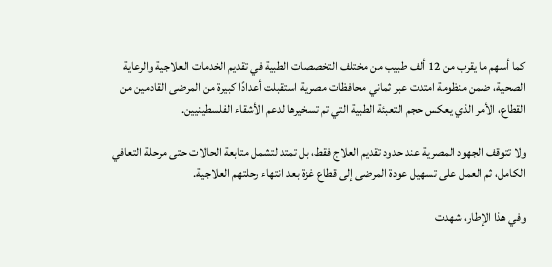كما أسهم ما يقرب من 12 ألف طبيب من مختلف التخصصات الطبية في تقديم الخدمات العلاجية والرعاية الصحية، ضمن منظومة امتدت عبر ثماني محافظات مصرية استقبلت أعدادًا كبيرة من المرضى القادمين من القطاع، الأمر الذي يعكس حجم التعبئة الطبية التي تم تسخيرها لدعم الأشقاء الفلسطينيين.

ولا تتوقف الجهود المصرية عند حدود تقديم العلاج فقط، بل تمتد لتشمل متابعة الحالات حتى مرحلة التعافي الكامل، ثم العمل على تسهيل عودة المرضى إلى قطاع غزة بعد انتهاء رحلتهم العلاجية.

وفي هذا الإطار، شهدت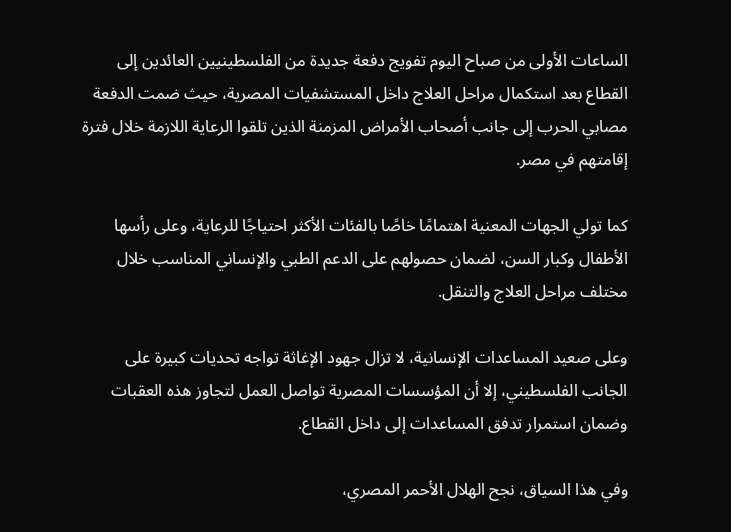الساعات الأولى من صباح اليوم تفويج دفعة جديدة من الفلسطينيين العائدين إلى القطاع بعد استكمال مراحل العلاج داخل المستشفيات المصرية، حيث ضمت الدفعة مصابي الحرب إلى جانب أصحاب الأمراض المزمنة الذين تلقوا الرعاية اللازمة خلال فترة إقامتهم في مصر.

كما تولي الجهات المعنية اهتمامًا خاصًا بالفئات الأكثر احتياجًا للرعاية، وعلى رأسها الأطفال وكبار السن، لضمان حصولهم على الدعم الطبي والإنساني المناسب خلال مختلف مراحل العلاج والتنقل.

وعلى صعيد المساعدات الإنسانية، لا تزال جهود الإغاثة تواجه تحديات كبيرة على الجانب الفلسطيني، إلا أن المؤسسات المصرية تواصل العمل لتجاوز هذه العقبات وضمان استمرار تدفق المساعدات إلى داخل القطاع.

وفي هذا السياق، نجح الهلال الأحمر المصري،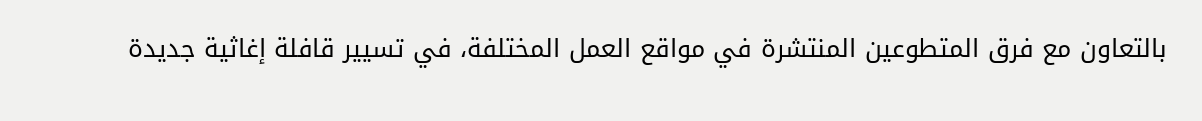بالتعاون مع فرق المتطوعين المنتشرة في مواقع العمل المختلفة، في تسيير قافلة إغاثية جديدة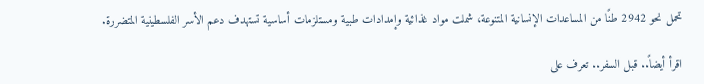تحمل نحو 2942 طنًا من المساعدات الإنسانية المتنوعة، شملت مواد غذائية وإمدادات طبية ومستلزمات أساسية تستهدف دعم الأسر الفلسطينية المتضررة.

اقرأ أيضاً.. قبل السفر.. تعرف على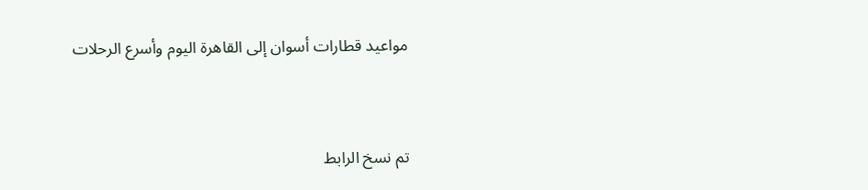مواعيد قطارات أسوان إلى القاهرة اليوم وأسرع الرحلات



تم نسخ الرابط